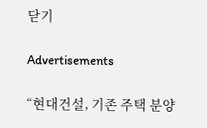닫기

Advertisements

“현대건설, 기존 주택 분양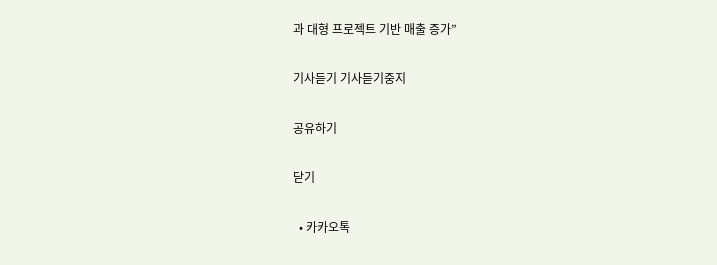과 대형 프로젝트 기반 매출 증가”

기사듣기 기사듣기중지

공유하기

닫기

  • 카카오톡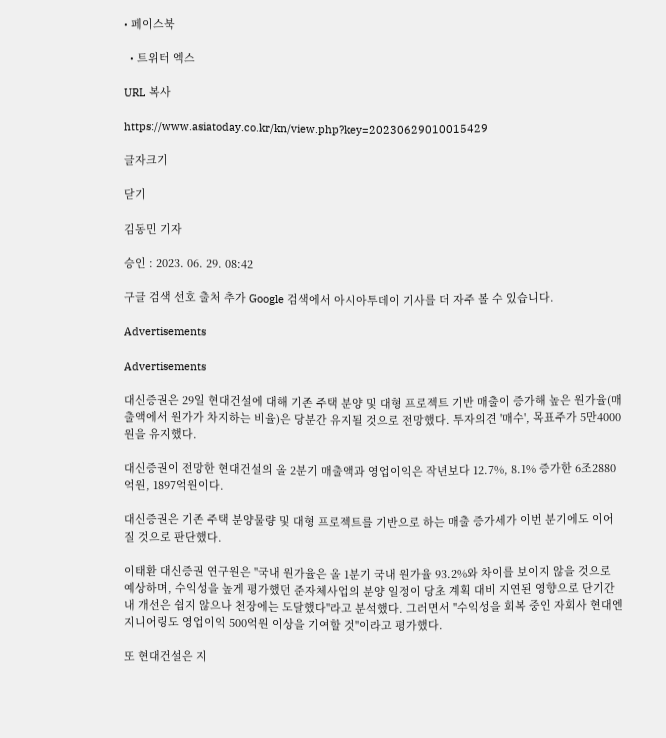• 페이스북

  • 트위터 엑스

URL 복사

https://www.asiatoday.co.kr/kn/view.php?key=20230629010015429

글자크기

닫기

김동민 기자

승인 : 2023. 06. 29. 08:42

구글 검색 선호 출처 추가 Google 검색에서 아시아투데이 기사를 더 자주 볼 수 있습니다.

Advertisements

Advertisements

대신증권은 29일 현대건설에 대해 기존 주택 분양 및 대형 프로젝트 기반 매출이 증가해 높은 원가율(매출액에서 원가가 차지하는 비율)은 당분간 유지될 것으로 전망했다. 투자의견 '매수', 목표주가 5만4000원을 유지했다.

대신증권이 전망한 현대건설의 올 2분기 매출액과 영업이익은 작년보다 12.7%, 8.1% 증가한 6조2880억원, 1897억원이다.

대신증권은 기존 주택 분양물량 및 대형 프로젝트를 기반으로 하는 매출 증가세가 이번 분기에도 이어질 것으로 판단했다.

이태환 대신증권 연구원은 "국내 원가율은 올 1분기 국내 원가율 93.2%와 차이를 보이지 않을 것으로 예상하며, 수익성을 높게 평가했던 준자체사업의 분양 일정이 당초 계획 대비 지연된 영향으로 단기간 내 개선은 쉽지 않으나 천장에는 도달했다"라고 분석했다. 그러면서 "수익성을 회복 중인 자회사 현대엔지니어링도 영업이익 500억원 이상을 기여할 것"이라고 평가했다.

또 현대건설은 지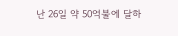난 26일 약 50억불에 달하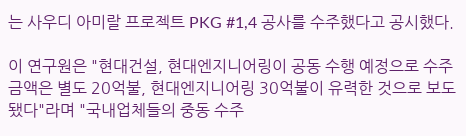는 사우디 아미랄 프로젝트 PKG #1,4 공사를 수주했다고 공시했다.

이 연구원은 "현대건설, 현대엔지니어링이 공동 수행 예정으로 수주금액은 별도 20억불, 현대엔지니어링 30억불이 유력한 것으로 보도됐다"라며 "국내업체들의 중동 수주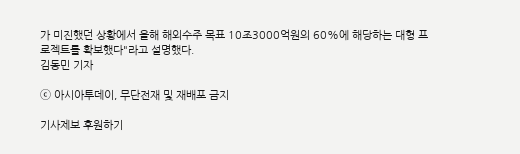가 미진했던 상황에서 올해 해외수주 목표 10조3000억원의 60%에 해당하는 대형 프로젝트를 확보했다"라고 설명했다.
김동민 기자

ⓒ 아시아투데이, 무단전재 및 재배포 금지

기사제보 후원하기